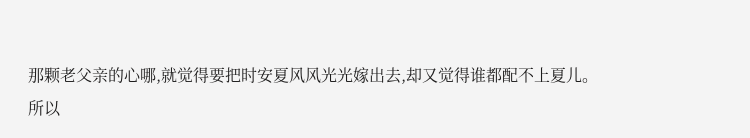那颗老父亲的心哪,就觉得要把时安夏风风光光嫁出去,却又觉得谁都配不上夏儿。
所以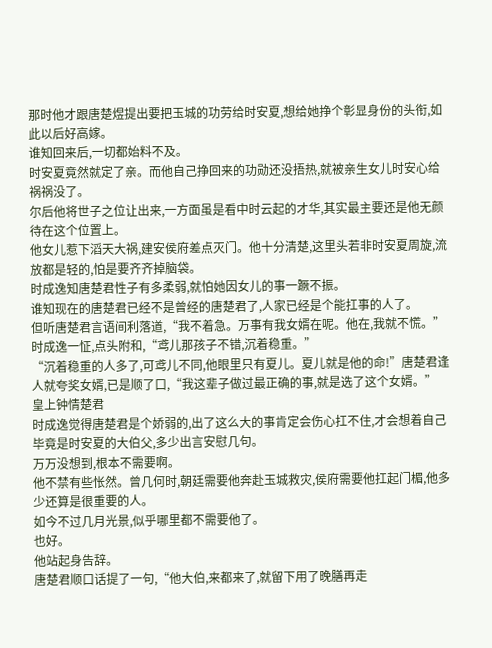那时他才跟唐楚煜提出要把玉城的功劳给时安夏,想给她挣个彰显身份的头衔,如此以后好高嫁。
谁知回来后,一切都始料不及。
时安夏竟然就定了亲。而他自己挣回来的功勋还没捂热,就被亲生女儿时安心给祸祸没了。
尔后他将世子之位让出来,一方面虽是看中时云起的才华,其实最主要还是他无颜待在这个位置上。
他女儿惹下滔天大祸,建安侯府差点灭门。他十分清楚,这里头若非时安夏周旋,流放都是轻的,怕是要齐齐掉脑袋。
时成逸知唐楚君性子有多柔弱,就怕她因女儿的事一蹶不振。
谁知现在的唐楚君已经不是曾经的唐楚君了,人家已经是个能扛事的人了。
但听唐楚君言语间利落道,“我不着急。万事有我女婿在呢。他在,我就不慌。”
时成逸一怔,点头附和,“鸢儿那孩子不错,沉着稳重。”
“沉着稳重的人多了,可鸢儿不同,他眼里只有夏儿。夏儿就是他的命!”唐楚君逢人就夸奖女婿,已是顺了口,“我这辈子做过最正确的事,就是选了这个女婿。”
皇上钟情楚君
时成逸觉得唐楚君是个娇弱的,出了这么大的事肯定会伤心扛不住,才会想着自己毕竟是时安夏的大伯父,多少出言安慰几句。
万万没想到,根本不需要啊。
他不禁有些怅然。曾几何时,朝廷需要他奔赴玉城救灾,侯府需要他扛起门楣,他多少还算是很重要的人。
如今不过几月光景,似乎哪里都不需要他了。
也好。
他站起身告辞。
唐楚君顺口话提了一句,“他大伯,来都来了,就留下用了晚膳再走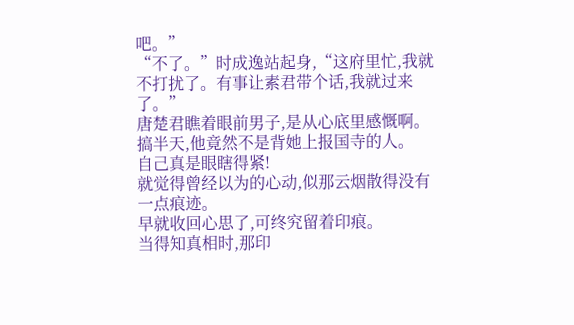吧。”
“不了。”时成逸站起身,“这府里忙,我就不打扰了。有事让素君带个话,我就过来了。”
唐楚君瞧着眼前男子,是从心底里感慨啊。搞半天,他竟然不是背她上报国寺的人。
自己真是眼瞎得紧!
就觉得曾经以为的心动,似那云烟散得没有一点痕迹。
早就收回心思了,可终究留着印痕。
当得知真相时,那印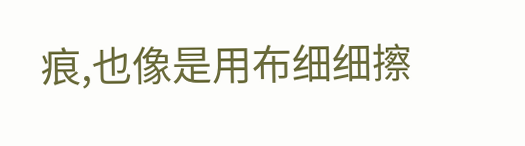痕,也像是用布细细擦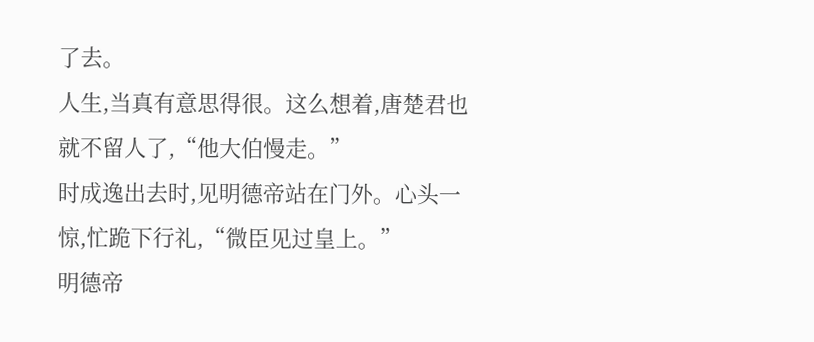了去。
人生,当真有意思得很。这么想着,唐楚君也就不留人了,“他大伯慢走。”
时成逸出去时,见明德帝站在门外。心头一惊,忙跪下行礼,“微臣见过皇上。”
明德帝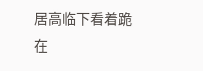居高临下看着跪在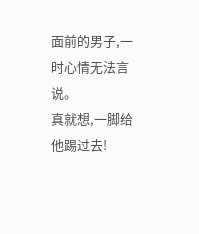面前的男子,一时心情无法言说。
真就想,一脚给他踢过去!